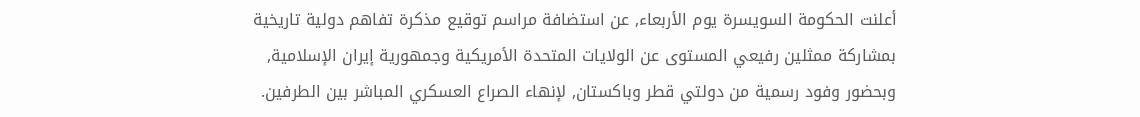أعلنت الحكومة السويسرة يوم الأربعاء, عن استضافة مراسم توقيع مذكرة تفاهم دولية تاريخية بمشاركة ممثلين رفيعي المستوى عن الولايات المتحدة الأمريكية وجمهورية إيران الإسلامية, وبحضور وفود رسمية من دولتي قطر وباكستان, لإنهاء الصراع العسكري المباشر بين الطرفين.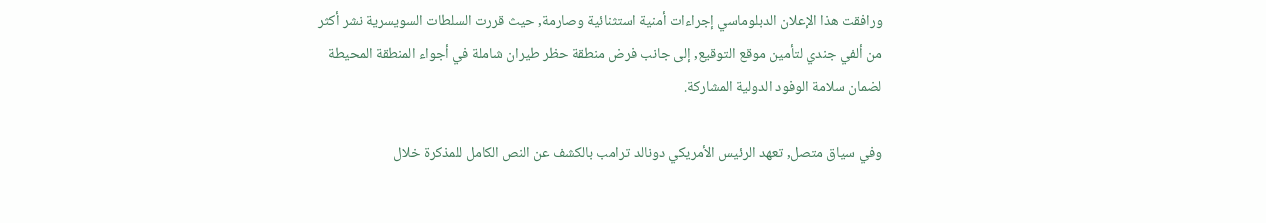ورافقت هذا الإعلان الدبلوماسي إجراءات أمنية استثنائية وصارمة, حيث قررت السلطات السويسرية نشر أكثر من ألفي جندي لتأمين موقع التوقيع, إلى جانب فرض منطقة حظر طيران شاملة في أجواء المنطقة المحيطة لضمان سلامة الوفود الدولية المشاركة.

وفي سياق متصل, تعهد الرئيس الأمريكي دونالد ترامب بالكشف عن النص الكامل للمذكرة خلال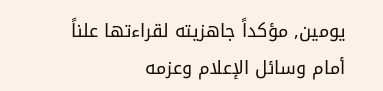يومين, مؤكداً جاهزيته لقراءتها علناً أمام وسائل الإعلام وعزمه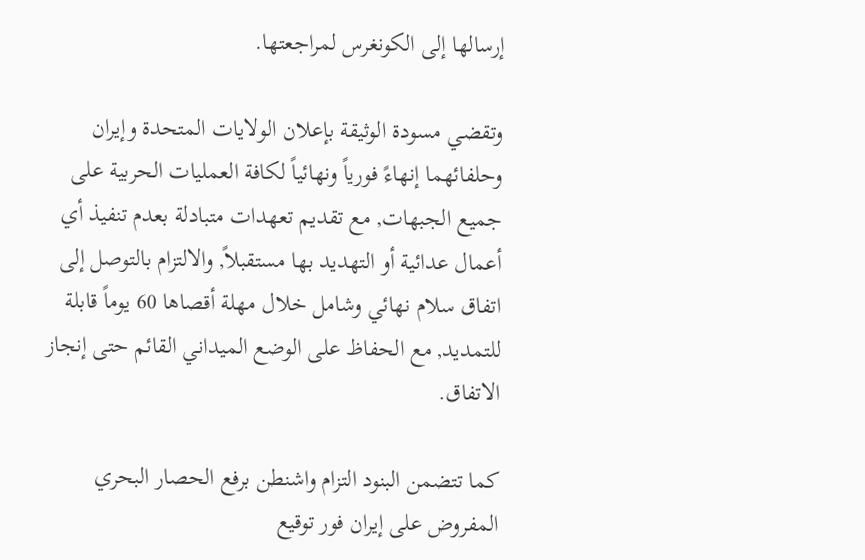إرسالها إلى الكونغرس لمراجعتها.

وتقضي مسودة الوثيقة بإعلان الولايات المتحدة وإيران وحلفائهما إنهاءً فورياً ونهائياً لكافة العمليات الحربية على جميع الجبهات, مع تقديم تعهدات متبادلة بعدم تنفيذ أي أعمال عدائية أو التهديد بها مستقبلاً, والالتزام بالتوصل إلى اتفاق سلام نهائي وشامل خلال مهلة أقصاها 60 يوماً قابلة للتمديد, مع الحفاظ على الوضع الميداني القائم حتى إنجاز الاتفاق.

كما تتضمن البنود التزام واشنطن برفع الحصار البحري المفروض على إيران فور توقيع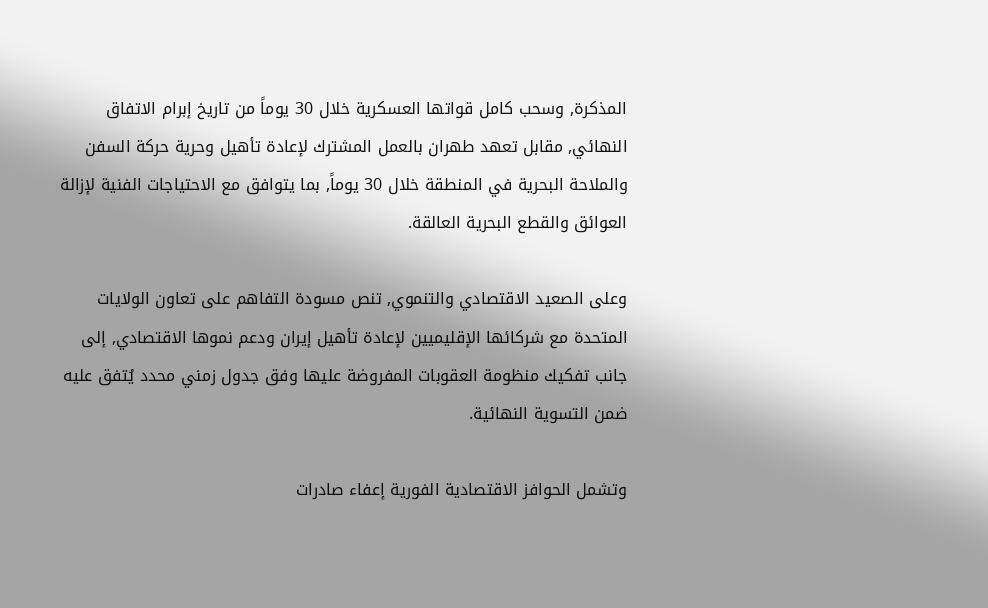المذكرة, وسحب كامل قواتها العسكرية خلال 30 يوماً من تاريخ إبرام الاتفاق النهائي, مقابل تعهد طهران بالعمل المشترك لإعادة تأهيل وحرية حركة السفن والملاحة البحرية في المنطقة خلال 30 يوماً, بما يتوافق مع الاحتياجات الفنية لإزالة العوائق والقطع البحرية العالقة.

وعلى الصعيد الاقتصادي والتنموي, تنص مسودة التفاهم على تعاون الولايات المتحدة مع شركائها الإقليميين لإعادة تأهيل إيران ودعم نموها الاقتصادي, إلى جانب تفكيك منظومة العقوبات المفروضة عليها وفق جدول زمني محدد يُتفق عليه ضمن التسوية النهائية.

وتشمل الحوافز الاقتصادية الفورية إعفاء صادرات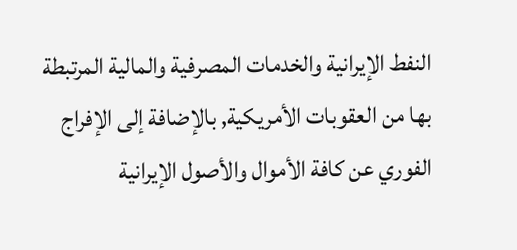النفط الإيرانية والخدمات المصرفية والمالية المرتبطة بها من العقوبات الأمريكية, بالإضافة إلى الإفراج الفوري عن كافة الأموال والأصول الإيرانية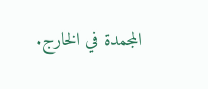المجمدة في الخارج.